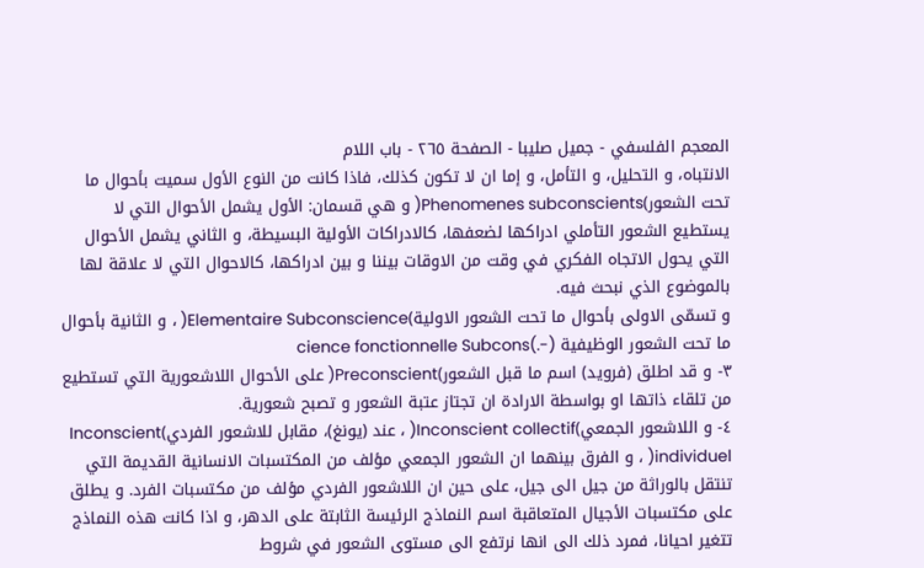المعجم الفلسفي - جميل صليبا - الصفحة ٢٦٥ - باب اللام
الانتباه، و التحليل، و التأمل، و إما ان لا تكون كذلك، فاذا كانت من النوع الأول سميت بأحوال ما تحت الشعور)Phenomenes subconscients( و هي قسمان: الأول يشمل الأحوال التي لا يستطيع الشعور التأملي ادراكها لضعفها، كالادراكات الأولية البسيطة، و الثاني يشمل الأحوال التي يحول الاتجاه الفكري في وقت من الاوقات بيننا و بين ادراكها، كالاحوال التي لا علاقة لها بالموضوع الذي نبحث فيه.
و تسمّى الاولى بأحوال ما تحت الشعور الاولية)Elementaire Subconscience( ، و الثانية بأحوال ما تحت الشعور الوظيفية (-.)cience fonctionnelle Subcons
٣- و قد اطلق (فرويد) اسم ما قبل الشعور)Preconscient( على الأحوال اللاشعورية التي تستطيع من تلقاء ذاتها او بواسطة الارادة ان تجتاز عتبة الشعور و تصبح شعورية.
٤- و اللاشعور الجمعي)Inconscient collectif( ، عند (يونغ)، مقابل للاشعور الفردي)Inconscient individuel( ، و الفرق بينهما ان الشعور الجمعي مؤلف من المكتسبات الانسانية القديمة التي تنتقل بالوراثة من جيل الى جيل، على حين ان اللاشعور الفردي مؤلف من مكتسبات الفرد. و يطلق على مكتسبات الأجيال المتعاقبة اسم النماذج الرئيسة الثابتة على الدهر، و اذا كانت هذه النماذج تتغير احيانا، فمرد ذلك الى انها نرتفع الى مستوى الشعور في شروط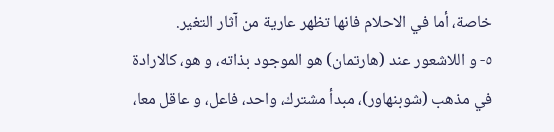خاصة، أما في الاحلام فانها تظهر عارية من آثار التغير.
٥- و اللاشعور عند (هارتمان) هو الموجود بذاته، و هو، كالارادة في مذهب (شوبنهاور)، مبدأ مشترك، واحد، فاعل، و عاقل معا،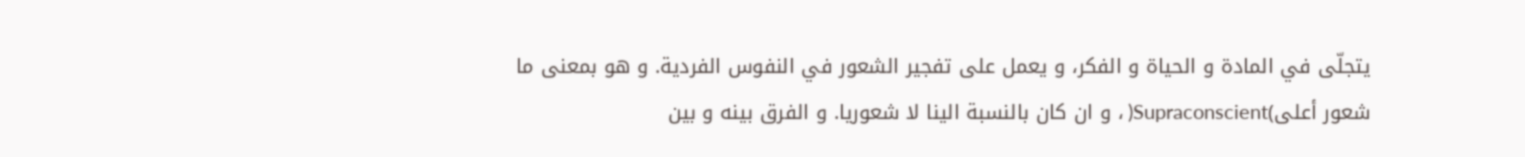يتجلّى في المادة و الحياة و الفكر، و يعمل على تفجير الشعور في النفوس الفردية. و هو بمعنى ما شعور أعلى)Supraconscient( ، و ان كان بالنسبة الينا لا شعوريا. و الفرق بينه و بين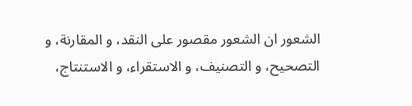الشعور ان الشعور مقصور على النقد، و المقارنة، و التصحيح، و التصنيف، و الاستقراء، و الاستنتاج،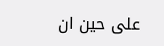على حين ان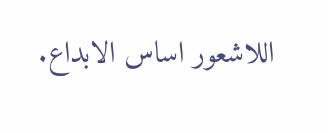اللاشعور اساس الابداع.